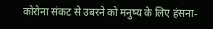कोरोना संकट से उबरने को मनुष्य के लिए हंसना-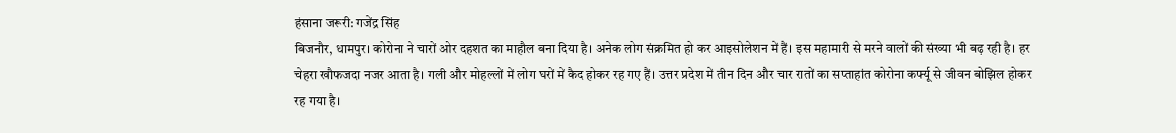हंसाना जरूरी: गजेंद्र सिंह
बिजनौर, धामपुर। कोरोना ने चारों ओर दहशत का माहौल बना दिया है। अनेक लोग संक्रमित हो कर आइसोलेशन में हैं। इस महामारी से मरने वालों की संख्या भी बढ़ रही है। हर चेहरा खौफजदा नजर आता है। गली और मोहल्लों में लोग घरों में कैद होकर रह गए हैं। उत्तर प्रदेश में तीन दिन और चार रातों का सप्ताहांत कोरोना कर्फ्यू से जीवन बोझिल होकर रह गया है।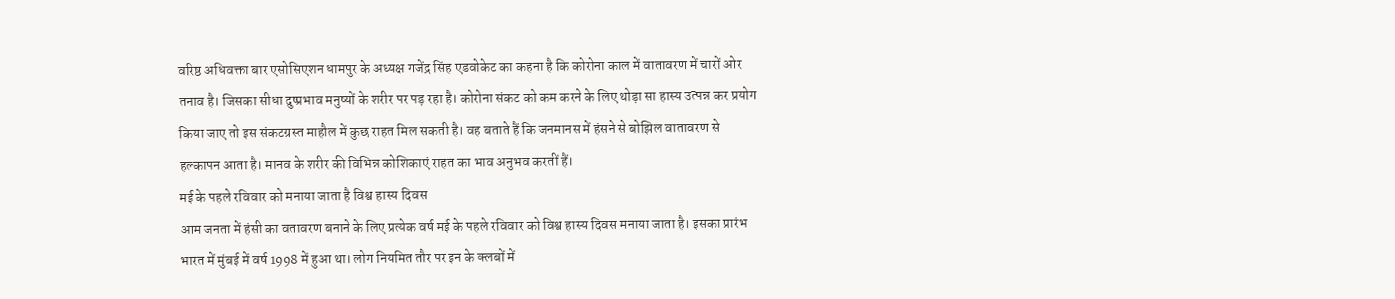वरिष्ठ अधिवक्ता बार एसोसिएशन धामपुर के अध्यक्ष गजेंद्र सिंह एडवोकेट का कहना है कि कोरोना काल में वातावरण में चारों ओर तनाव है। जिसका सीधा दुष्प्रभाव मनुष्यों के शरीर पर पड़ रहा है। कोरोना संकट को कम करने के लिए थोड़ा सा हास्य उत्पन्न कर प्रयोग किया जाए तो इस संकटग्रस्त माहौल में कुछ राहत मिल सकती है। वह बताते हैं कि जनमानस में हंसने से बोझिल वातावरण से हल्कापन आता है। मानव के शरीर की विभिन्न कोशिकाएं राहत का भाव अनुभव करतीं हैं।
मई के पहले रविवार को मनाया जाता है विश्व हास्य दिवस
आम जनता में हंसी का वतावरण बनाने के लिए प्रत्येक वर्ष मई के पहले रविवार को विश्व हास्य दिवस मनाया जाता है। इसका प्रारंभ भारत में मुंबई में वर्ष 1998 में हुआ था। लोग नियमित तौर पर इन के क्लबों में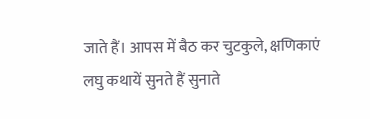जाते हैं। आपस में बैठ कर चुटकुले, क्षणिकाएं लघु कथायें सुनते हैं सुनाते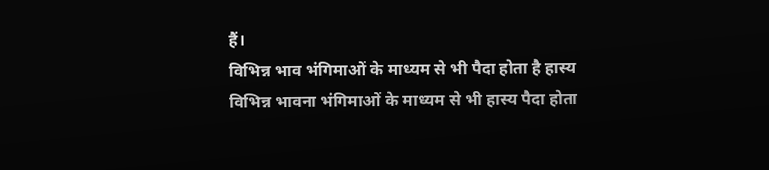हैं।
विभिन्न भाव भंगिमाओं के माध्यम से भी पैदा होता है हास्य
विभिन्न भावना भंगिमाओं के माध्यम से भी हास्य पैदा होता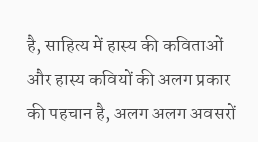है, साहित्य में हास्य की कविताओं और हास्य कवियों की अलग प्रकार की पहचान है, अलग अलग अवसरों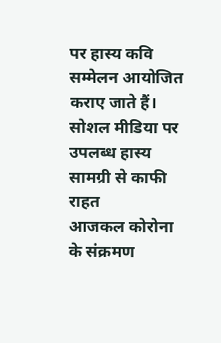पर हास्य कवि सम्मेलन आयोजित कराए जाते हैं।
सोशल मीडिया पर उपलब्ध हास्य सामग्री से काफी राहत
आजकल कोरोना के संक्रमण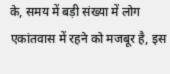के, समय में बड़ी संख्या में लोग एकांतवास में रहने को मजबूर है, इस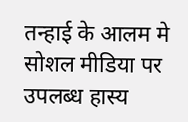तन्हाई के आलम मे सोशल मीडिया पर उपलब्ध हास्य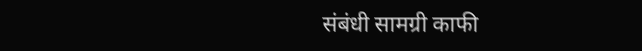संबंधी सामग्री काफी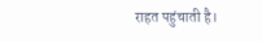राहत पहुंचाती है।